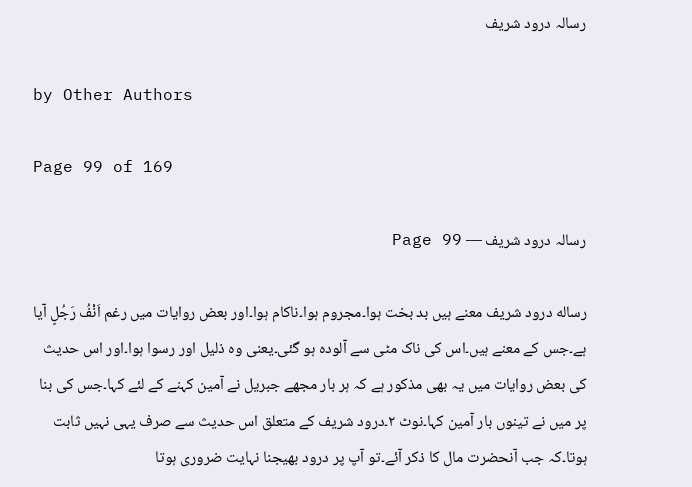رسالہ درود شریف

by Other Authors

Page 99 of 169

رسالہ درود شریف — Page 99

رساله درود شریف معنے ہیں بد بخت ہوا۔مجروم ہوا۔ناکام ہوا۔اور بعض روایات میں رغم اَنْفُ رَجُلٍ آیا ہے۔جس کے معنے ہیں۔اس کی ناک مٹی سے آلودہ ہو گئی۔یعنی وہ ذلیل اور رسوا ہوا۔اور اس حدیث کی بعض روایات میں یہ بھی مذکور ہے کہ ہر بار مجھے جبریل نے آمین کہنے کے لئے کہا۔جس کی بنا پر میں نے تینوں بار آمین کہا۔نوٹ ۲۔درود شریف کے متعلق اس حدیث سے صرف یہی نہیں ثابت ہوتا۔کہ جب آنحضرت مال کا ذکر آئے۔تو آپ پر درود بھیجنا نہایت ضروری ہوتا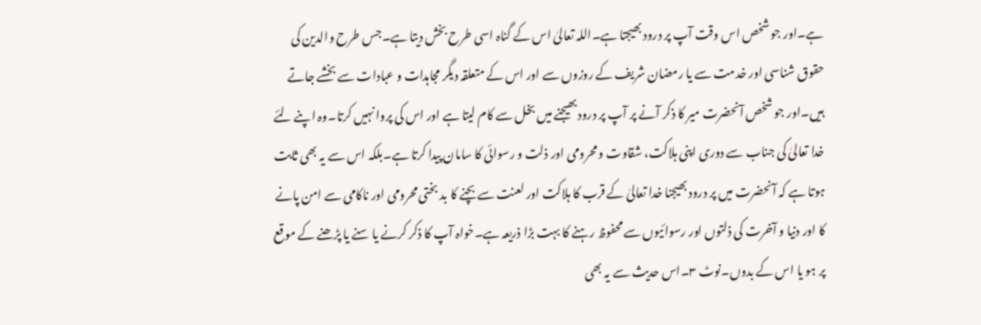ہے۔اور جو شخص اس وقت آپ پر درود بھیجتا ہے۔اللہ تعالیٰ اس کے گناہ اسی طرح بخش دیتا ہے۔جس طرح والدین کی حقوق شناسی اور خدمت سے یا رمضان شریف کے روزوں سے اور اس کے متعلقہ دیگر مجاہدات و عبادات سے بخشے جاتے ہیں۔اور جو شخص آنحضرت میر کا ذکر آنے پر آپ پر درود بھیجنے میں بخل سے کام لیتا ہے اور اس کی پروا نہیں کرتا۔وہ اپنے لئے خدا تعالیٰ کی جناب سے دوری اپنی ہلاکت، شقاوت و محرومی اور ذلت و رسوائی کا سامان پیدا کرتا ہے۔بلکہ اس سے یہ بھی ثابت ہوتا ہے کہ آنحضرت میں پر درود بھیجنا خدا تعالیٰ کے قرب کا ہلاکت اور لعنت سے بچنے کا بد بختی محرومی اور ناکامی سے امن پانے کا اور دنیا و آخرت کی ذلتوں اور رسوائیوں سے محفوظ رہنے کا بہت بڑا ذریعہ ہے۔خواہ آپ کا ذکر کرنے یا سنے یا پڑھنے کے موقع پر ہو یا اس کے بدوں۔نوٹ ۳۔اس حدیث سے یہ بھی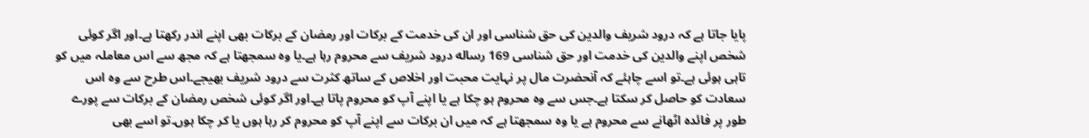پایا جاتا ہے کہ درود شریف والدین کی حق شناسی اور ان کی خدمت کے برکات اور رمضان کے برکات بھی اپنے اندر رکھتا ہے۔اور اگر کوئی شخص اپنے والدین کی خدمت اور حق شناسی 169 رساله درود شریف سے محروم رہا ہے۔یا وہ سمجھتا ہے کہ مجھ سے اس معاملہ میں کو تاہی ہوئی ہے۔تو اسے چاہئے کہ آنحضرت مال پر نہایت محبت اور اخلاص کے ساتھ کثرت سے درود شریف بھیجے۔اس طرح سے وہ اس سعادت کو حاصل کر سکتا ہے۔جس سے وہ محروم ہو چکا ہے یا اپنے آپ کو محروم پاتا ہے۔اور اگر کوئی شخص رمضان کے برکات سے پورے طور پر فائدہ اٹھانے سے محروم ہے یا وہ سمجھتا ہے کہ میں ان برکات سے اپنے آپ کو محروم کر رہا ہوں یا کر چکا ہوں۔تو اسے بھی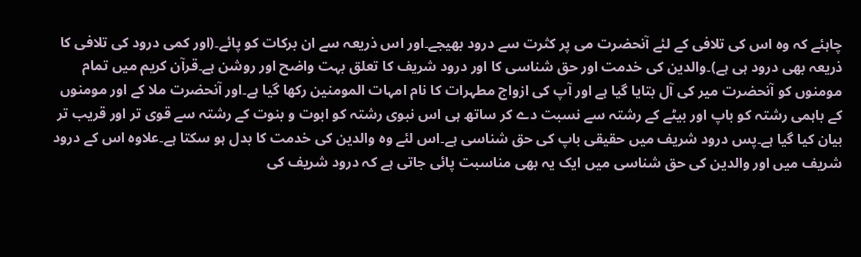چاہئے کہ وہ اس کی تلافی کے لئے آنحضرت می پر کثرت سے درود بھیجے۔اور اس ذریعہ سے ان برکات کو پائے۔(اور کمی درود کی تلافی کا ذریعہ بھی درود ہی ہے)۔والدین کی خدمت اور حق شناسی کا اور درود شریف کا تعلق بہت واضح اور روشن ہے۔قرآن کریم میں تمام مومنوں کو آنحضرت میر کی آل بتایا گیا ہے اور آپ کی ازواج مطہرات کا نام امہات المومنین رکھا گیا ہے۔اور آنحضرت ملا کے اور مومنوں کے باہمی رشتہ کو باپ اور بیٹے کے رشتہ سے نسبت دے کر ساتھ ہی اس نبوی رشتہ کو ابوت و بنوت کے رشتہ سے قوی تر اور قریب تر بیان کیا گیا ہے۔پس درود شریف میں حقیقی باپ کی حق شناسی ہے۔اس لئے وہ والدین کی خدمت کا بدل ہو سکتا ہے۔علاوہ اس کے درود شریف میں اور والدین کی حق شناسی میں ایک یہ بھی مناسبت پائی جاتی ہے کہ درود شریف کی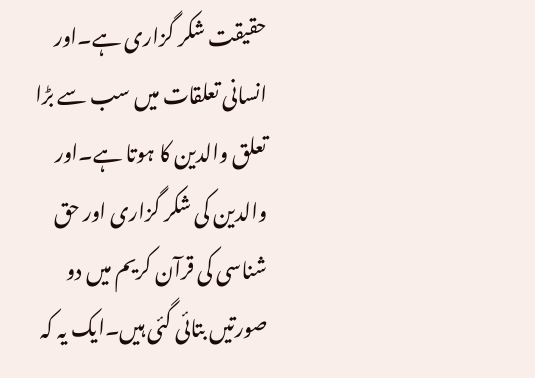حقیقت شکر گزاری ہے۔اور انسانی تعلقات میں سب سے بڑا تعلق والدین کا ہوتا ہے۔اور والدین کی شکر گزاری اور حق شناسی کی قرآن کریم میں دو صورتیں بتائی گئی ہیں۔ایک یہ کہ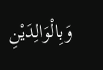وَبِالْوَالِدَيْنِ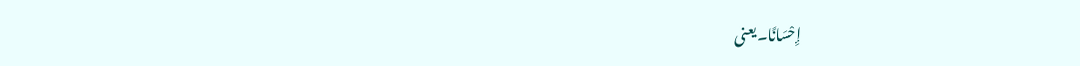إِحْسَانًا۔یعنی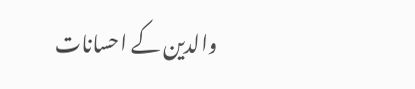والدین کے احسانات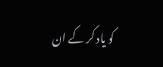کو یاد کر کے ان